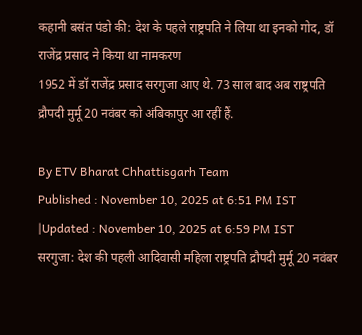कहानी बसंत पंडो की: देश के पहले राष्ट्रपति ने लिया था इनको गोद, डॉ राजेंद्र प्रसाद ने किया था नामकरण
1952 में डॉ राजेंद्र प्रसाद सरगुजा आए थे. 73 साल बाद अब राष्ट्रपति द्रौपदी मुर्मू 20 नवंबर को अंबिकापुर आ रहीं हैं.

By ETV Bharat Chhattisgarh Team
Published : November 10, 2025 at 6:51 PM IST
|Updated : November 10, 2025 at 6:59 PM IST
सरगुजा: देश की पहली आदिवासी महिला राष्ट्रपति द्रौपदी मुर्मू 20 नवंबर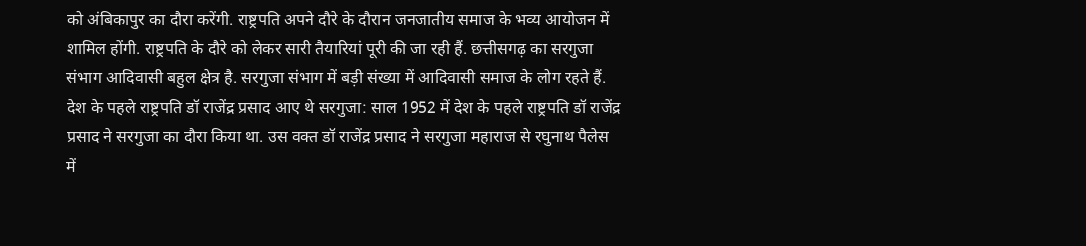को अंबिकापुर का दौरा करेंगी. राष्ट्रपति अपने दौरे के दौरान जनजातीय समाज के भव्य आयोजन में शामिल होंगी. राष्ट्रपति के दौरे को लेकर सारी तैयारियां पूरी की जा रही हैं. छत्तीसगढ़ का सरगुजा संभाग आदिवासी बहुल क्षेत्र है. सरगुजा संभाग में बड़ी संख्या में आदिवासी समाज के लोग रहते हैं.
देश के पहले राष्ट्रपति डॉ राजेंद्र प्रसाद आए थे सरगुजा: साल 1952 में देश के पहले राष्ट्रपति डॉ राजेंद्र प्रसाद ने सरगुजा का दौरा किया था. उस वक्त डॉ राजेंद्र प्रसाद ने सरगुजा महाराज से रघुनाथ पैलेस में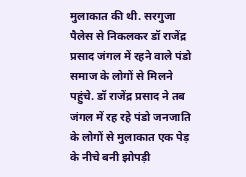मुलाकात की थी. सरगुजा पैलेस से निकलकर डॉ राजेंद्र प्रसाद जंगल में रहने वाले पंडो समाज के लोगों से मिलने पहुंचे. डॉ राजेंद्र प्रसाद ने तब जंगल में रह रहे पंडो जनजाति के लोगों से मुलाकात एक पेड़ के नीचे बनी झोपड़ी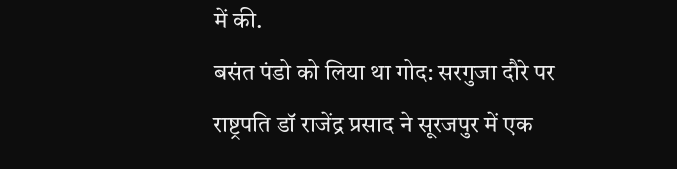में की.
बसंत पंडो को लिया था गोद: सरगुजा दौरे पर राष्ट्रपति डॉ राजेंद्र प्रसाद ने सूरजपुर में एक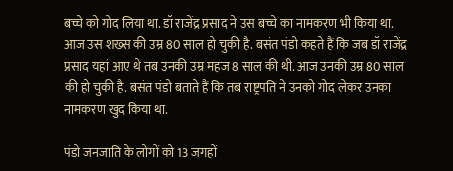बच्चे को गोद लिया था. डॉ राजेंद्र प्रसाद ने उस बच्चे का नामकरण भी किया था. आज उस शख्स की उम्र 80 साल हो चुकी है. बसंत पंडो कहते हैं कि जब डॉ राजेंद्र प्रसाद यहां आए थे तब उनकी उम्र महज 8 साल की थी. आज उनकी उम्र 80 साल की हो चुकी है. बसंत पंडो बताते हैं कि तब राष्ट्रपति ने उनको गोद लेकर उनका नामकरण खुद किया था.

पंडो जनजाति के लोगों को 13 जगहों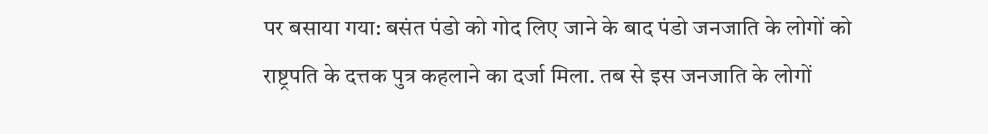पर बसाया गया: बसंत पंडो को गोद लिए जाने के बाद पंडो जनजाति के लोगों को राष्ट्रपति के दत्तक पुत्र कहलाने का दर्जा मिला. तब से इस जनजाति के लोगों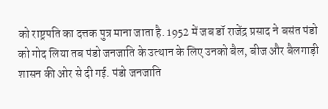को राष्ट्रपति का दत्तक पुत्र माना जाता है. 1952 में जब डॉ राजेंद्र प्रसाद ने बसंत पंडो को गोद लिया तब पंडो जनजाति के उत्थान के लिए उनको बैल, बीज और बैलगाड़ी शासन की ओर से दी गई. पंडो जनजाति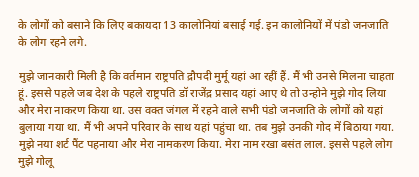के लोगों को बसाने कि लिए बकायदा 13 कालोनियां बसाई गई. इन कालोनियों में पंडो जनजाति के लोग रहने लगे.

मुझे जानकारी मिली है कि वर्तमान राष्ट्रपति द्रौपदी मुर्मू यहां आ रहीं हैं. मैं भी उनसे मिलना चाहता हूं. इससे पहले जब देश के पहले राष्ट्रपति डॉ राजेंद्र प्रसाद यहां आए थे तो उन्होने मुझे गोद लिया और मेरा नाकरण किया था. उस वक्त जंगल में रहने वाले सभी पंडो जनजाति के लोगों को यहां बुलाया गया था. मैं भी अपने परिवार के साथ यहां पहुंचा था. तब मुझे उनकी गोद में बिठाया गया. मुझे नया शर्ट पैंट पहनाया और मेरा नामकरण किया. मेरा नाम रखा बसंत लाल. इससे पहले लोग मुझे गोलू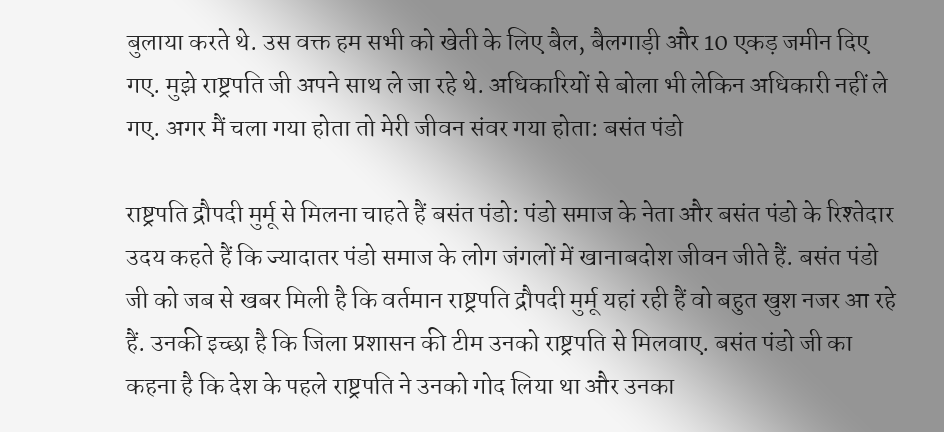बुलाया करते थे. उस वक्त हम सभी को खेती के लिए बैल, बैलगाड़ी और 10 एकड़ जमीन दिए गए. मुझे राष्ट्रपति जी अपने साथ ले जा रहे थे. अधिकारियों से बोला भी लेकिन अधिकारी नहीं ले गए. अगर मैं चला गया होता तो मेरी जीवन संवर गया होता: बसंत पंडो

राष्ट्रपति द्रौपदी मुर्मू से मिलना चाहते हैं बसंत पंडो: पंडो समाज के नेता और बसंत पंडो के रिश्तेदार उदय कहते हैं कि ज्यादातर पंडो समाज के लोग जंगलों में खानाबदोश जीवन जीते हैं. बसंत पंडो जी को जब से खबर मिली है कि वर्तमान राष्ट्रपति द्रौपदी मुर्मू यहां रही हैं वो बहुत खुश नजर आ रहे हैं. उनकी इच्छा है कि जिला प्रशासन की टीम उनको राष्ट्रपति से मिलवाए. बसंत पंडो जी का कहना है कि देश के पहले राष्ट्रपति ने उनको गोद लिया था और उनका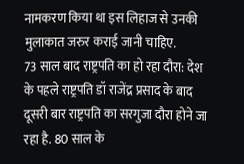नामकरण किया था इस लिहाज से उनकी मुलाकात जरुर कराई जानी चाहिए.
73 साल बाद राष्ट्रपति का हो रहा दौरा: देश के पहले राष्ट्रपति डॉ राजेंद्र प्रसाद के बाद दूसरी बार राष्ट्रपति का सरगुजा दौरा होने जा रहा है. 80 साल के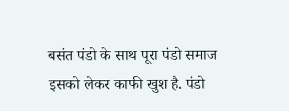बसंत पंडो के साथ पूरा पंडो समाज इसको लेकर काफी खुश है. पंडो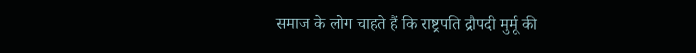समाज के लोग चाहते हैं कि राष्ट्रपति द्रौपदी मुर्मू की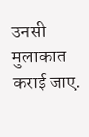उनसी मुलाकात कराई जाए.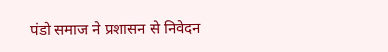पंडो समाज ने प्रशासन से निवेदन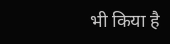भी किया है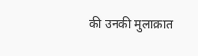की उनकी मुलाक़ात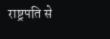राष्ट्रपति से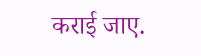कराई जाए.